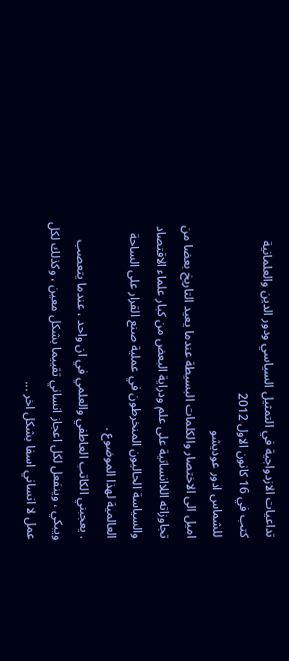تداعيات الازدواجية في التمثيل السياسي ودور الدين والعلمانية
كتب في 16 كانون الاول 2012
للشماس ادور عوديشو
اميل الى الاختصار والكلمات البسيطة عندما يعيد التاريخ بعضا من تجاوزاته اللاانسانية على علم ودراية البعض من كبار علماء الاقتصاد والسياسة الحاليون المنخرطون في عملية صنع القرار على الساحة العالمية لهذا الموضوع .
. يعجبني الكاتب العاطفي والعلمي في ان واحد ، عندما يتعصب ويبكي ، وينفعل لكل اعجاز انساني تقييما بشكل معين ، وكذلك لكل عمل لا انساني اسفا بشكل اخر ...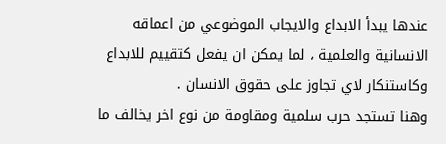عندها يبدأ الابداع والايجاب الموضوعي من اعماقه الانسانية والعلمية ، لما يمكن ان يفعل كتقييم للابداع وكاستنكار لاي تجاوز على حقوق الانسان .
وهنا تستجد حرب سلمية ومقاومة من نوع اخر يخالف ما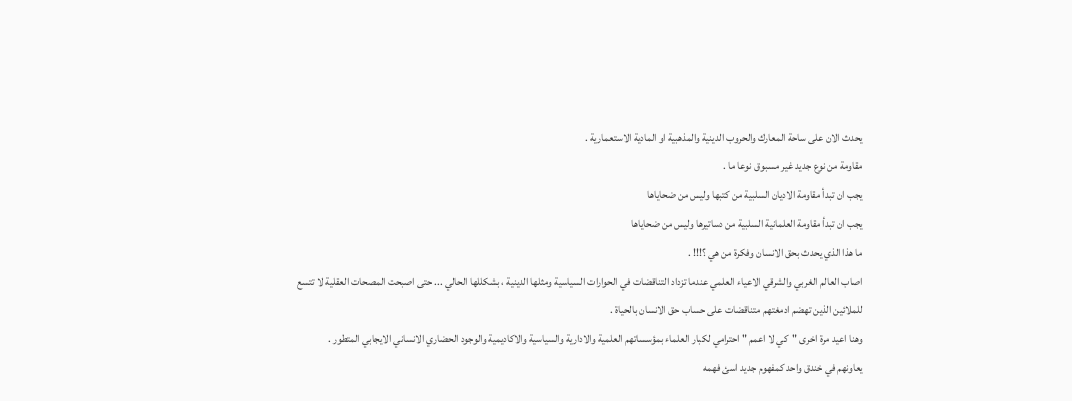يحدث الان على ساحة المعارك والحروب الدينية والمذهبية او المادية الاستعمارية .
مقاومة من نوع جديد غير مسبوق نوعا ما .
يجب ان تبدأ مقاومة الاديان السلبية من كتبها وليس من ضحاياها
يجب ان تبدأ مقاومة العلمانية السلبية من دساتيرها وليس من ضحاياها
ما هذا الذي يحدث بحق الانسان وفكرة من هي ؟!!! .
اصاب العالم الغربي والشرقي الاعياء العلمي عندما تزداد التناقضات في الحوارات السياسية ومثلها الدينية ، بشكللها الحالي ... حتى اصبحت المصحات العقلية لا تتسع للملائين الذين تهضم ادمغتهم متناقضات على حساب حق الانسان بالحياة .
وهنا اعيد مرة اخرى "كي لا اعمم " احترامي لكبار العلماء بمؤسساتهم العلمية والادارية والسياسية والاكاديمية والوجود الحضاري الانساني الايجابي المتطور .
يعاونهم في خندق واحد كمفهوم جديد اسئ فهمه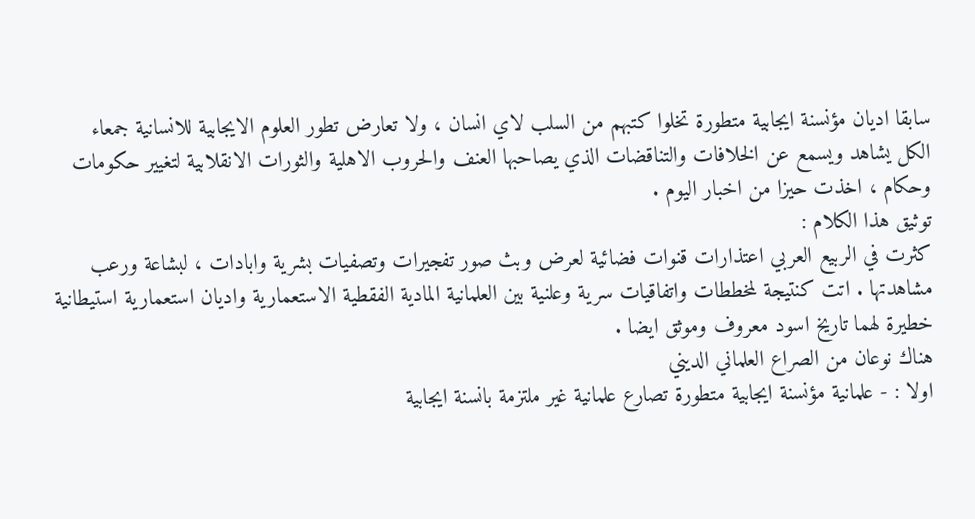سابقا اديان مؤنسنة ايجابية متطورة تخلوا كتبهم من السلب لاي انسان ، ولا تعارض تطور العلوم الايجابية للانسانية جمعاء
الكل يشاهد ويسمع عن الخلافات والتناقضات الذي يصاحبها العنف والحروب الاهلية والثورات الانقلابية لتغيير حكومات وحكام ، اخذت حيزا من اخبار اليوم .
توثيق هذا الكلام :
كثرت في الربيع العربي اعتذارات قنوات فضائية لعرض وبث صور تفجيرات وتصفيات بشرية وابادات ، لبشاعة ورعب مشاهدتها . اتت كنتيجة لمخططات واتفاقيات سرية وعلنية بين العلمانية المادية الفقطية الاستعمارية واديان استعمارية استيطانية خطيرة لهما تاريخ اسود معروف وموثق ايضا .
هناك نوعان من الصراع العلماني الديني
اولا : - علمانية مؤنسنة ايجابية متطورة تصارع علمانية غير ملتزمة بانسنة ايجابية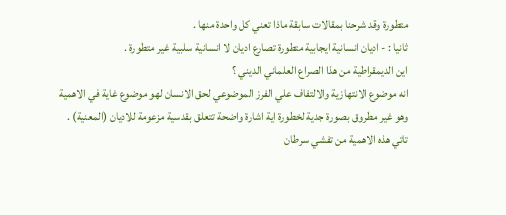متطورة وقد شرحنا بمقالات سابقة ماذا تعني كل واحدة منها .
ثانيا : - اديان انسانية ايجابية متطورة تصارع اديان لا انسانية سلبية غير متطورة .
اين الديمقراطية من هذا الصراع العلماني الديني ؟
انه موضوع الانتهازية والالتفاف علي الفرز الموضوعي لحق الانسان لهو موضوع غاية في الاهمية وهو غير مطروق بصورة جدية لخطورة اية اشارة واضحة تتعلق بقدسية مزعومة للاديان (المعنية) .
تاتي هذه الاهمية من تفشي سرطان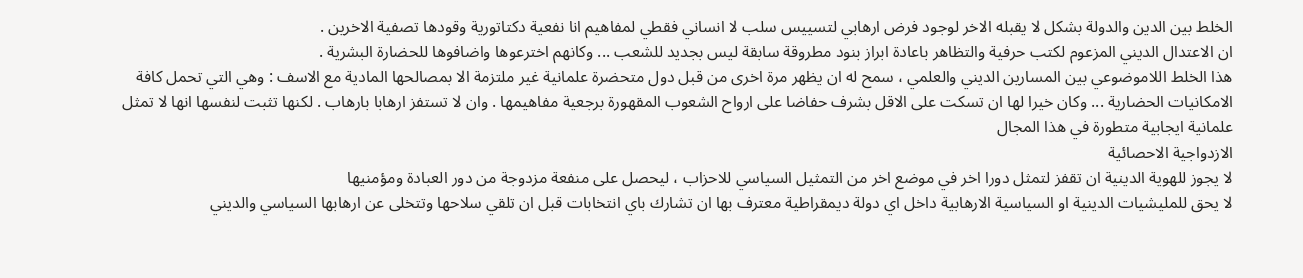الخلط بين الدين والدولة بشكل لا يقبله الاخر لوجود فرض ارهابي لتسييس سلب لا انساني فقطي لمفاهيم انا نفعية دكتاتورية وقودها تصفية الاخرين .
ان الاعتدال الديني المزعوم لكتب حرفية والتظاهر باعادة ابراز بنود مطروقة سابقة ليس بجديد للشعب ... وكانهم اخترعوها واضافوها للحضارة البشرية .
هذا الخلط اللاموضوعي بين المسارين الديني والعلمي ، سمح له ان يظهر مرة اخرى من قبل دول متحضرة علمانية غير ملتزمة الا بمصالحها المادية مع الاسف : وهي التي تحمل كافة الامكانيات الحضارية ... وكان خيرا لها ان تسكت على الاقل بشرف حفاضا على ارواح الشعوب المقهورة برجعية مفاهيمها . وان لا تستفز ارهابا بارهاب . لكنها تثبت لنفسها انها لا تمثل علمانية ايجابية متطورة في هذا المجال
الازدواجية الاحصائية
لا يجوز للهوية الدينية ان تقفز لتمثل دورا اخر في موضع اخر من التمثيل السياسي للاحزاب ، ليحصل على منفعة مزدوجة من دور العبادة ومؤمنيها
لا يحق للمليشيات الدينية او السياسية الارهابية داخل اي دولة ديمقراطية معترف بها ان تشارك باي انتخابات قبل ان تلقي سلاحها وتتخلى عن ارهابها السياسي والديني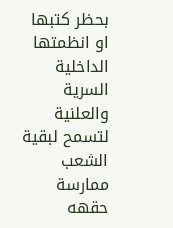بحظر كتبها او انظمتها الداخلية السرية والعلنية لتسمح لبقية الشعب ممارسة حقهه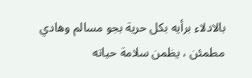بالادلاء برأيه بكل حرية بجو مسالم وهادي مطمئن ، يظمن سلامة حياته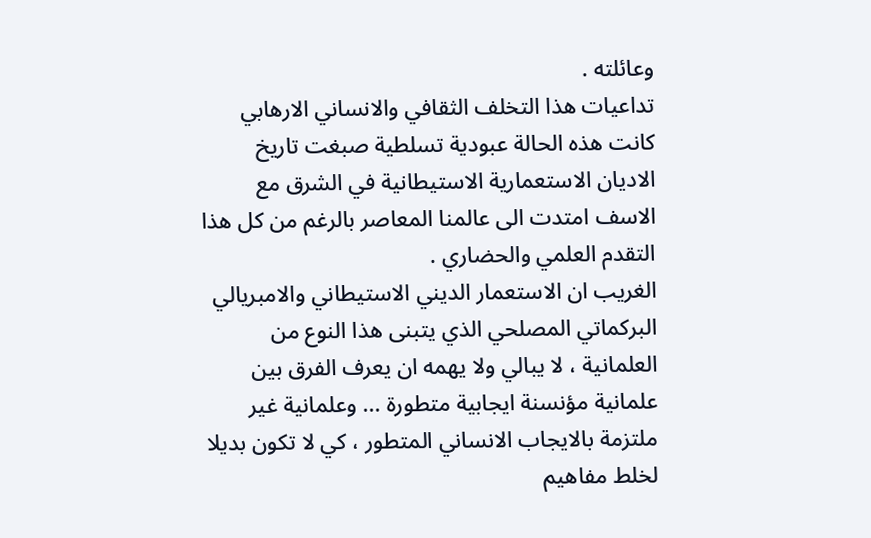وعائلته .
تداعيات هذا التخلف الثقافي والانساني الارهابي
كانت هذه الحالة عبودية تسلطية صبغت تاريخ الاديان الاستعمارية الاستيطانية في الشرق مع الاسف امتدت الى عالمنا المعاصر بالرغم من كل هذا التقدم العلمي والحضاري .
الغريب ان الاستعمار الديني الاستيطاني والامبريالي البركماتي المصلحي الذي يتبنى هذا النوع من العلمانية ، لا يبالي ولا يهمه ان يعرف الفرق بين علمانية مؤنسنة ايجابية متطورة ... وعلمانية غير ملتزمة بالايجاب الانساني المتطور ، كي لا تكون بديلا لخلط مفاهيم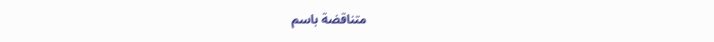متناقضة باسم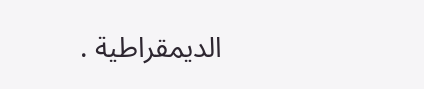الديمقراطية .